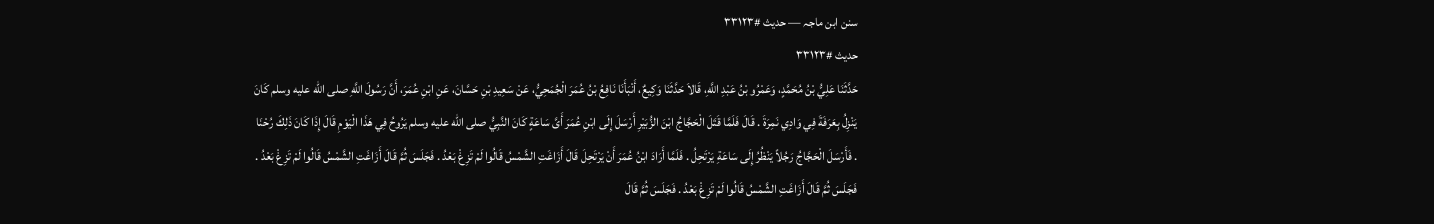سنن ابن ماجہ — حدیث #۳۳۱۲۳
حدیث #۳۳۱۲۳
حَدَّثَنَا عَلِيُّ بْنُ مُحَمَّدٍ، وَعَمْرُو بْنُ عَبْدِ اللَّهِ، قَالاَ حَدَّثَنَا وَكِيعٌ، أَنْبَأَنَا نَافِعُ بْنُ عُمَرَ الْجُمَحِيُّ، عَنْ سَعِيدِ بْنِ حَسَّانَ، عَنِ ابْنِ عُمَرَ، أَنَّ رَسُولَ اللَّهِ صلى الله عليه وسلم كَانَ يَنْزِلُ بِعَرَفَةَ فِي وَادِي نَمِرَةَ . قَالَ فَلَمَّا قَتَلَ الْحَجَّاجُ ابْنَ الزُّبَيْرِ أَرْسَلَ إِلَى ابْنِ عُمَرَ أَىَّ سَاعَةٍ كَانَ النَّبِيُّ صلى الله عليه وسلم يَرُوحُ فِي هَذَا الْيَوْمِ قَالَ إِذَا كَانَ ذَلِكَ رُحْنَا . فَأَرْسَلَ الْحَجَّاجُ رَجُلاً يَنْظُرُ إِلَى سَاعَةِ يَرْتَحِلُ . فَلَمَّا أَرَادَ ابْنُ عُمَرَ أَنْ يَرْتَحِلَ قَالَ أَزَاغَتِ الشَّمْسُ قَالُوا لَمْ تَزِغْ بَعْدُ . فَجَلَسَ ثُمَّ قَالَ أَزَاغَتِ الشَّمْسُ قَالُوا لَمْ تَزِغْ بَعْدُ . فَجَلَسَ ثُمَّ قَالَ أَزَاغَتِ الشَّمْسُ قَالُوا لَمْ تَزِغْ بَعْدُ . فَجَلَسَ ثُمَّ قَالَ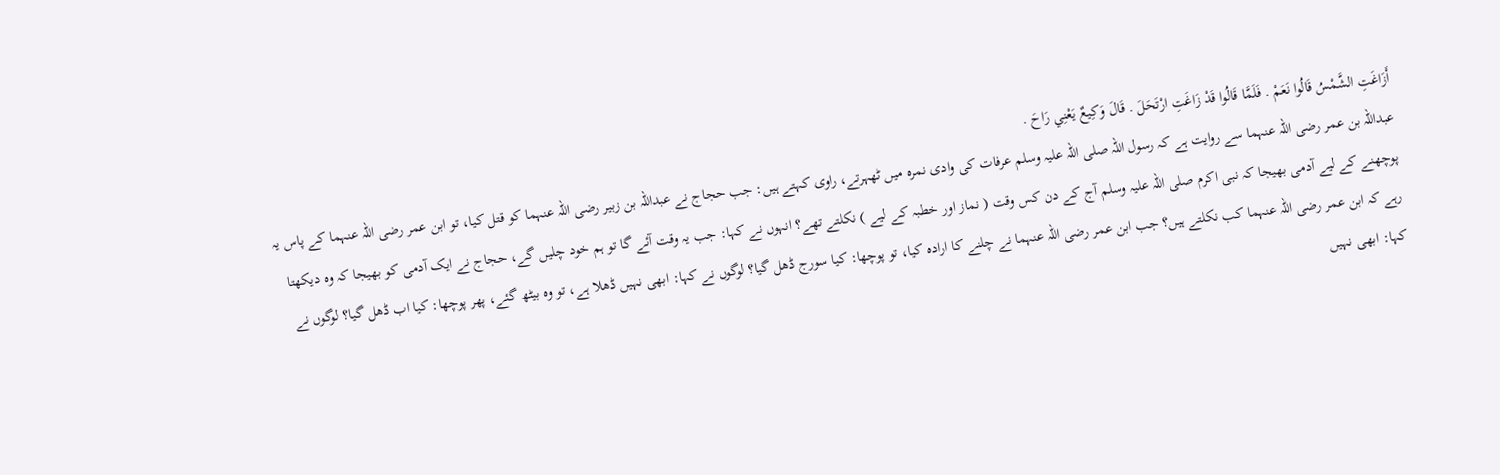أَزَاغَتِ الشَّمْسُ قَالُوا نَعَمْ . فَلَمَّا قَالُوا قَدْ زَاغَتِ ارْتَحَلَ . قَالَ وَكِيعٌ يَعْنِي رَاحَ .
عبداللہ بن عمر رضی اللہ عنہما سے روایت ہے کہ رسول اللہ صلی اللہ علیہ وسلم عرفات کی وادی نمرہ میں ٹھہرتے، راوی کہتے ہیں: جب حجاج نے عبداللہ بن زبیر رضی اللہ عنہما کو قتل کیا، تو ابن عمر رضی اللہ عنہما کے پاس یہ پوچھنے کے لیے آدمی بھیجا کہ نبی اکرم صلی اللہ علیہ وسلم آج کے دن کس وقت ( نماز اور خطبہ کے لیے ) نکلتے تھے؟ انہوں نے کہا: جب یہ وقت آئے گا تو ہم خود چلیں گے، حجاج نے ایک آدمی کو بھیجا کہ وہ دیکھتا رہے کہ ابن عمر رضی اللہ عنہما کب نکلتے ہیں؟ جب ابن عمر رضی اللہ عنہما نے چلنے کا ارادہ کیا، تو پوچھا: کیا سورج ڈھل گیا؟ لوگوں نے کہا: ابھی نہیں ڈھلا ہے، تو وہ بیٹھ گئے، پھر پوچھا: کیا اب ڈھل گیا؟ لوگوں نے کہا: ابھی نہیں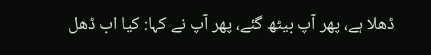ڈھلا ہے، پھر آپ بیٹھ گئے، پھر آپ نے کہا: کیا اب ڈھل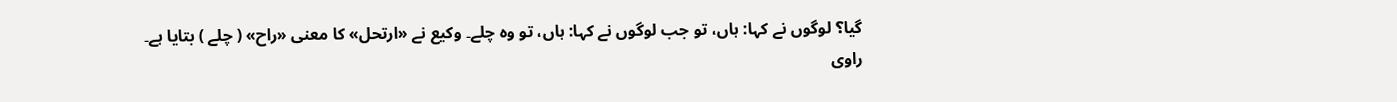گیا؟ لوگوں نے کہا: ہاں، تو جب لوگوں نے کہا: ہاں، تو وہ چلے۔ وکیع نے «ارتحل» کا معنی «راح» ( چلے ) بتایا ہے۔
راوی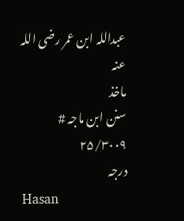عبداللہ ابن عمر رضی اللہ عنہ
ماخذ
سنن ابن ماجہ # ۲۵/۳۰۰۹
درجہ
Hasan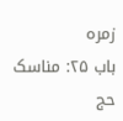زمرہ
باب ۲۵: مناسک حج